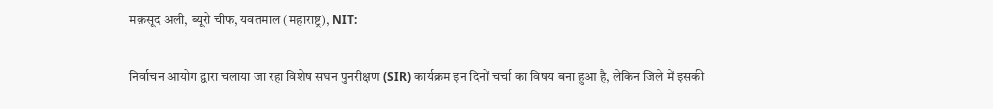मक़सूद अली, ब्यूरो चीफ, यवतमाल (महाराष्ट्र), NIT:

निर्वाचन आयोग द्वारा चलाया जा रहा विशेष सघन पुनरीक्षण (SIR) कार्यक्रम इन दिनों चर्चा का विषय बना हुआ है, लेकिन जिले में इसकी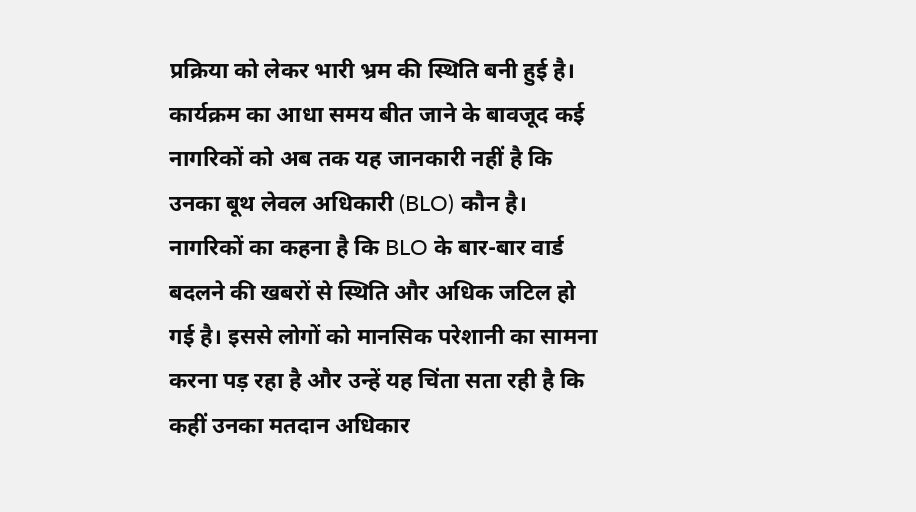प्रक्रिया को लेकर भारी भ्रम की स्थिति बनी हुई है। कार्यक्रम का आधा समय बीत जाने के बावजूद कई नागरिकों को अब तक यह जानकारी नहीं है कि उनका बूथ लेवल अधिकारी (BLO) कौन है।
नागरिकों का कहना है कि BLO के बार-बार वार्ड बदलने की खबरों से स्थिति और अधिक जटिल हो गई है। इससे लोगों को मानसिक परेशानी का सामना करना पड़ रहा है और उन्हें यह चिंता सता रही है कि कहीं उनका मतदान अधिकार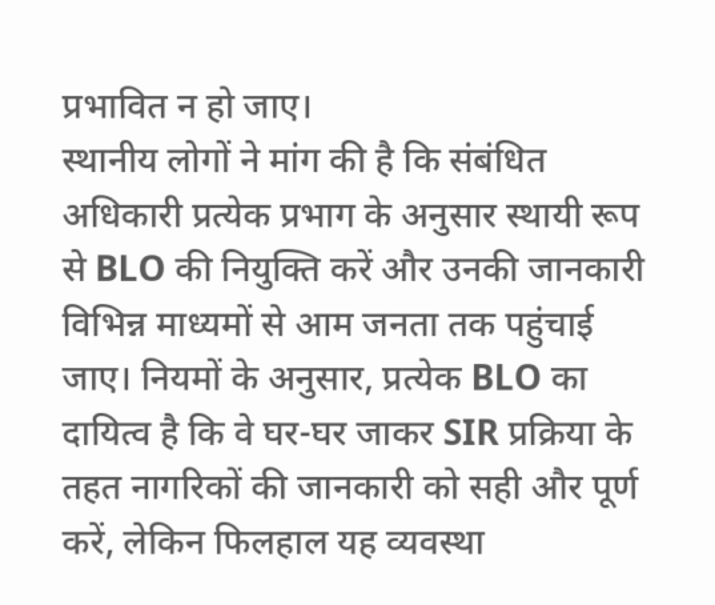प्रभावित न हो जाए।
स्थानीय लोगों ने मांग की है कि संबंधित अधिकारी प्रत्येक प्रभाग के अनुसार स्थायी रूप से BLO की नियुक्ति करें और उनकी जानकारी विभिन्न माध्यमों से आम जनता तक पहुंचाई जाए। नियमों के अनुसार, प्रत्येक BLO का दायित्व है कि वे घर-घर जाकर SIR प्रक्रिया के तहत नागरिकों की जानकारी को सही और पूर्ण करें, लेकिन फिलहाल यह व्यवस्था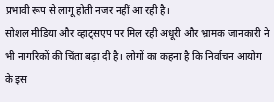प्रभावी रूप से लागू होती नजर नहीं आ रही है।
सोशल मीडिया और व्हाट्सएप पर मिल रही अधूरी और भ्रामक जानकारी ने भी नागरिकों की चिंता बढ़ा दी है। लोगों का कहना है कि निर्वाचन आयोग के इस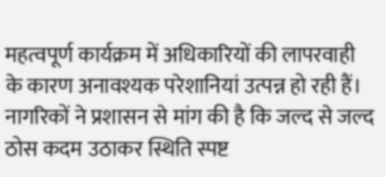महत्वपूर्ण कार्यक्रम में अधिकारियों की लापरवाही के कारण अनावश्यक परेशानियां उत्पन्न हो रही हैं।
नागरिकों ने प्रशासन से मांग की है कि जल्द से जल्द ठोस कदम उठाकर स्थिति स्पष्ट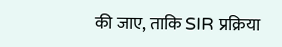की जाए, ताकि SIR प्रक्रिया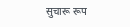सुचारू रूप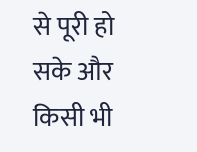से पूरी हो सके और किसी भी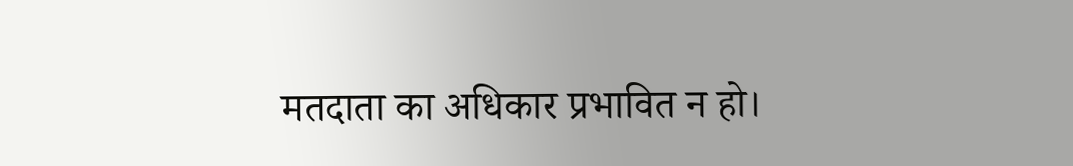मतदाता का अधिकार प्रभावित न हो।